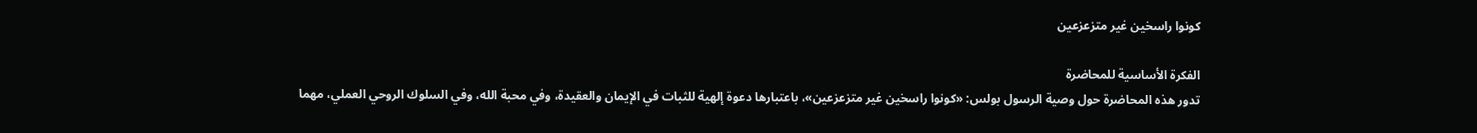كونوا راسخين غير متزعزعين

الفكرة الأساسية للمحاضرة
تدور هذه المحاضرة حول وصية الرسول بولس: «كونوا راسخين غير متزعزعين»، باعتبارها دعوة إلهية للثبات في الإيمان والعقيدة، وفي محبة الله، وفي السلوك الروحي العملي، مهما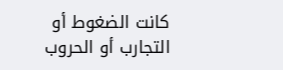كانت الضغوط أو التجارب أو الحروب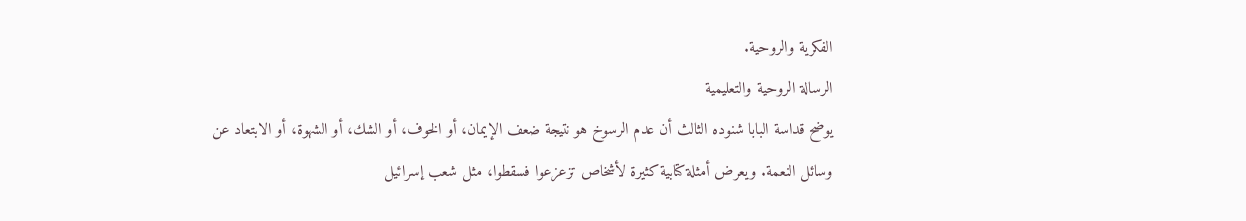الفكرية والروحية.
الرسالة الروحية والتعليمية
يوضح قداسة البابا شنوده الثالث أن عدم الرسوخ هو نتيجة ضعف الإيمان، أو الخوف، أو الشك، أو الشهوة، أو الابتعاد عن وسائل النعمة. ويعرض أمثلة كتابية كثيرة لأشخاص تزعزعوا فسقطوا، مثل شعب إسرائيل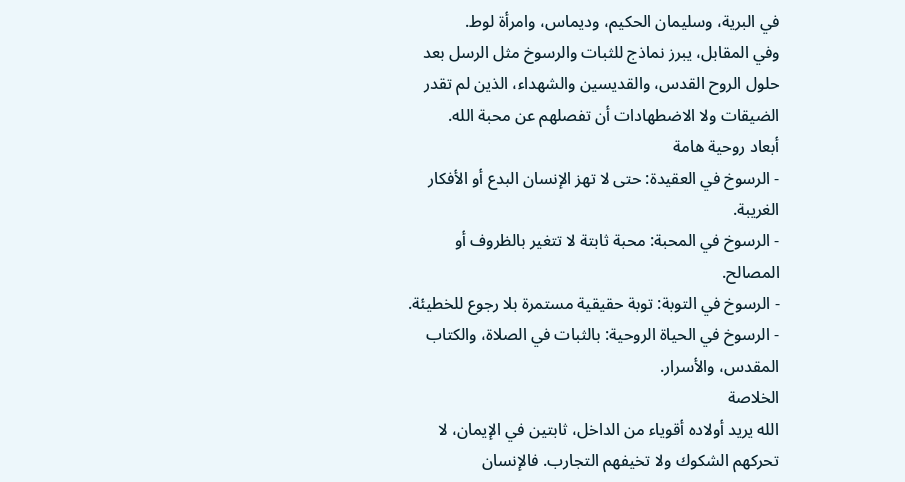في البرية، وسليمان الحكيم، وديماس، وامرأة لوط.
وفي المقابل، يبرز نماذج للثبات والرسوخ مثل الرسل بعد حلول الروح القدس، والقديسين والشهداء، الذين لم تقدر الضيقات ولا الاضطهادات أن تفصلهم عن محبة الله.
أبعاد روحية هامة
- الرسوخ في العقيدة: حتى لا تهز الإنسان البدع أو الأفكار الغريبة.
- الرسوخ في المحبة: محبة ثابتة لا تتغير بالظروف أو المصالح.
- الرسوخ في التوبة: توبة حقيقية مستمرة بلا رجوع للخطيئة.
- الرسوخ في الحياة الروحية: بالثبات في الصلاة، والكتاب المقدس، والأسرار.
الخلاصة
الله يريد أولاده أقوياء من الداخل، ثابتين في الإيمان، لا تحركهم الشكوك ولا تخيفهم التجارب. فالإنسان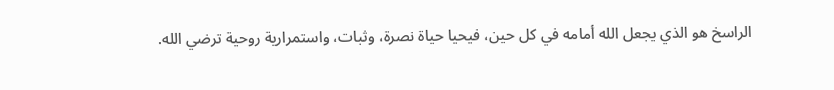الراسخ هو الذي يجعل الله أمامه في كل حين، فيحيا حياة نصرة، وثبات، واستمرارية روحية ترضي الله.